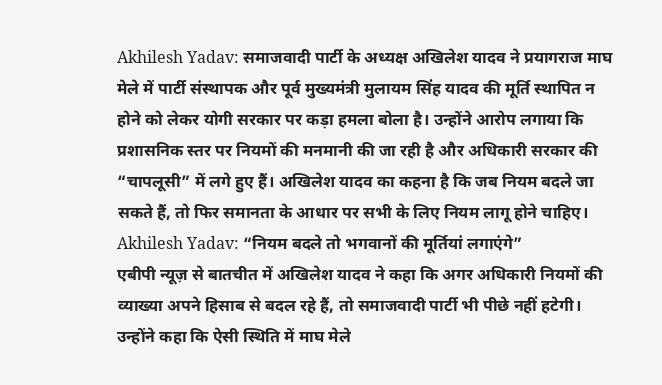Akhilesh Yadav: समाजवादी पार्टी के अध्यक्ष अखिलेश यादव ने प्रयागराज माघ मेले में पार्टी संस्थापक और पूर्व मुख्यमंत्री मुलायम सिंह यादव की मूर्ति स्थापित न होने को लेकर योगी सरकार पर कड़ा हमला बोला है। उन्होंने आरोप लगाया कि प्रशासनिक स्तर पर नियमों की मनमानी की जा रही है और अधिकारी सरकार की “चापलूसी” में लगे हुए हैं। अखिलेश यादव का कहना है कि जब नियम बदले जा सकते हैं, तो फिर समानता के आधार पर सभी के लिए नियम लागू होने चाहिए।
Akhilesh Yadav: “नियम बदले तो भगवानों की मूर्तियां लगाएंगे”
एबीपी न्यूज़ से बातचीत में अखिलेश यादव ने कहा कि अगर अधिकारी नियमों की व्याख्या अपने हिसाब से बदल रहे हैं, तो समाजवादी पार्टी भी पीछे नहीं हटेगी। उन्होंने कहा कि ऐसी स्थिति में माघ मेले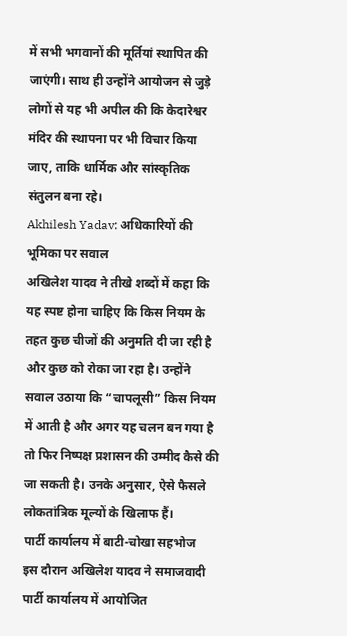में सभी भगवानों की मूर्तियां स्थापित की जाएंगी। साथ ही उन्होंने आयोजन से जुड़े लोगों से यह भी अपील की कि केदारेश्वर मंदिर की स्थापना पर भी विचार किया जाए, ताकि धार्मिक और सांस्कृतिक संतुलन बना रहे।
Akhilesh Yadav: अधिकारियों की भूमिका पर सवाल
अखिलेश यादव ने तीखे शब्दों में कहा कि यह स्पष्ट होना चाहिए कि किस नियम के तहत कुछ चीजों की अनुमति दी जा रही है और कुछ को रोका जा रहा है। उन्होंने सवाल उठाया कि “चापलूसी” किस नियम में आती है और अगर यह चलन बन गया है तो फिर निष्पक्ष प्रशासन की उम्मीद कैसे की जा सकती है। उनके अनुसार, ऐसे फैसले लोकतांत्रिक मूल्यों के खिलाफ हैं।
पार्टी कार्यालय में बाटी-चोखा सहभोज
इस दौरान अखिलेश यादव ने समाजवादी पार्टी कार्यालय में आयोजित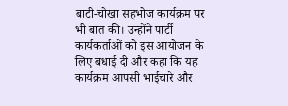बाटी-चोखा सहभोज कार्यक्रम पर भी बात की। उन्होंने पार्टी कार्यकर्ताओं को इस आयोजन के लिए बधाई दी और कहा कि यह कार्यक्रम आपसी भाईचारे और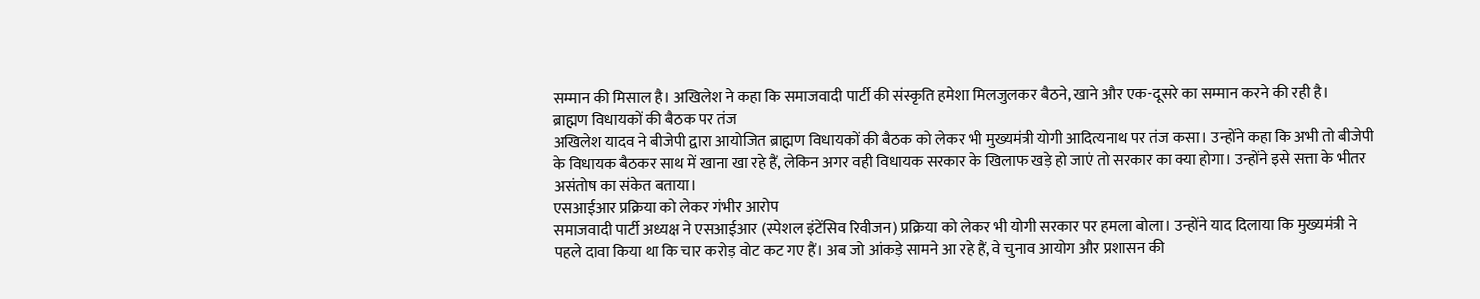सम्मान की मिसाल है। अखिलेश ने कहा कि समाजवादी पार्टी की संस्कृति हमेशा मिलजुलकर बैठने, खाने और एक-दूसरे का सम्मान करने की रही है।
ब्राह्मण विधायकों की बैठक पर तंज
अखिलेश यादव ने बीजेपी द्वारा आयोजित ब्राह्मण विधायकों की बैठक को लेकर भी मुख्यमंत्री योगी आदित्यनाथ पर तंज कसा। उन्होंने कहा कि अभी तो बीजेपी के विधायक बैठकर साथ में खाना खा रहे हैं, लेकिन अगर वही विधायक सरकार के खिलाफ खड़े हो जाएं तो सरकार का क्या होगा। उन्होंने इसे सत्ता के भीतर असंतोष का संकेत बताया।
एसआईआर प्रक्रिया को लेकर गंभीर आरोप
समाजवादी पार्टी अध्यक्ष ने एसआईआर (स्पेशल इंटेंसिव रिवीजन) प्रक्रिया को लेकर भी योगी सरकार पर हमला बोला। उन्होंने याद दिलाया कि मुख्यमंत्री ने पहले दावा किया था कि चार करोड़ वोट कट गए हैं। अब जो आंकड़े सामने आ रहे हैं, वे चुनाव आयोग और प्रशासन की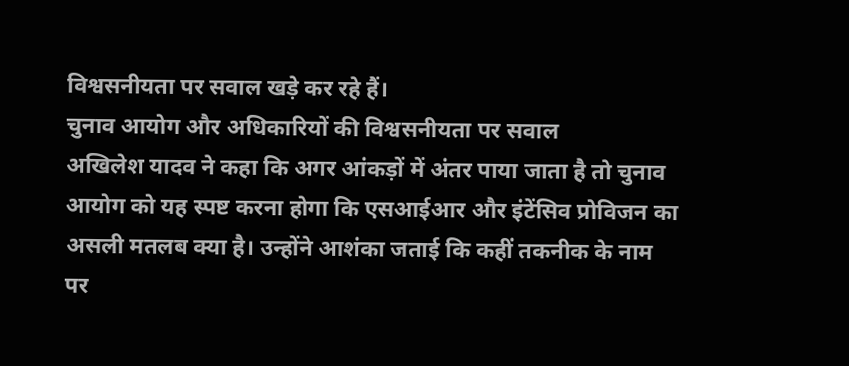विश्वसनीयता पर सवाल खड़े कर रहे हैं।
चुनाव आयोग और अधिकारियों की विश्वसनीयता पर सवाल
अखिलेश यादव ने कहा कि अगर आंकड़ों में अंतर पाया जाता है तो चुनाव आयोग को यह स्पष्ट करना होगा कि एसआईआर और इंटेंसिव प्रोविजन का असली मतलब क्या है। उन्होंने आशंका जताई कि कहीं तकनीक के नाम पर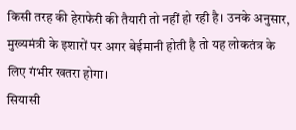किसी तरह की हेराफेरी की तैयारी तो नहीं हो रही है। उनके अनुसार, मुख्यमंत्री के इशारों पर अगर बेईमानी होती है तो यह लोकतंत्र के लिए गंभीर खतरा होगा।
सियासी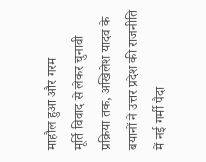माहौल हुआ और गरम
मूर्ति विवाद से लेकर चुनावी प्रक्रिया तक, अखिलेश यादव के बयानों ने उत्तर प्रदेश की राजनीति में नई गर्मी पैदा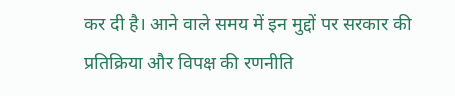कर दी है। आने वाले समय में इन मुद्दों पर सरकार की प्रतिक्रिया और विपक्ष की रणनीति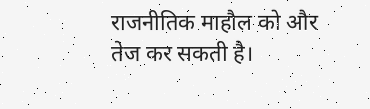राजनीतिक माहौल को और तेज कर सकती है।